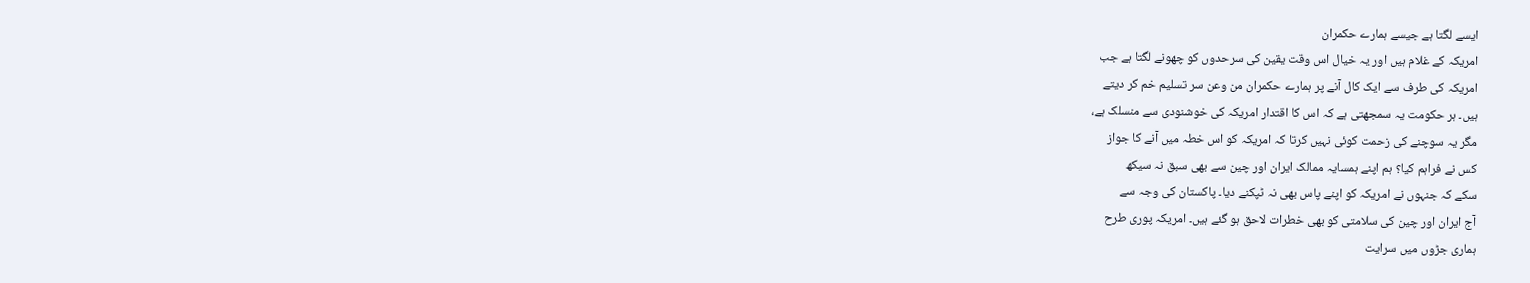ایسے لگتا ہے جیسے ہمارے حکمران
امریکہ کے غلام ہیں اور یہ خیال اس وقت یقین کی سرحدوں کو چھونے لگتا ہے جب
امریکہ کی طرف سے ایک کال آنے پر ہمارے حکمران من وعن سر تسلیم خم کر دیتے
ہیں۔ ہر حکومت یہ سمجھتی ہے کہ اس کا اقتدار امریکہ کی خوشنودی سے منسلک ہے،
مگر یہ سوچنے کی زحمت کوئی نہیں کرتا کہ امریکہ کو اس خطہ میں آنے کا جواز
کس نے فراہم کیا؟ ہم اپنے ہمسایہ ممالک ایران اور چین سے بھی سبق نہ سیکھ
سکے کہ جنہوں نے امریکہ کو اپنے پاس بھی نہ ٹپکنے دیا۔ پاکستان کی وجہ سے
آج ایران اور چین کی سلامتی کو بھی خطرات لاحق ہو گئے ہیں۔ امریکہ پوری طرح
ہماری جڑوں میں سرایت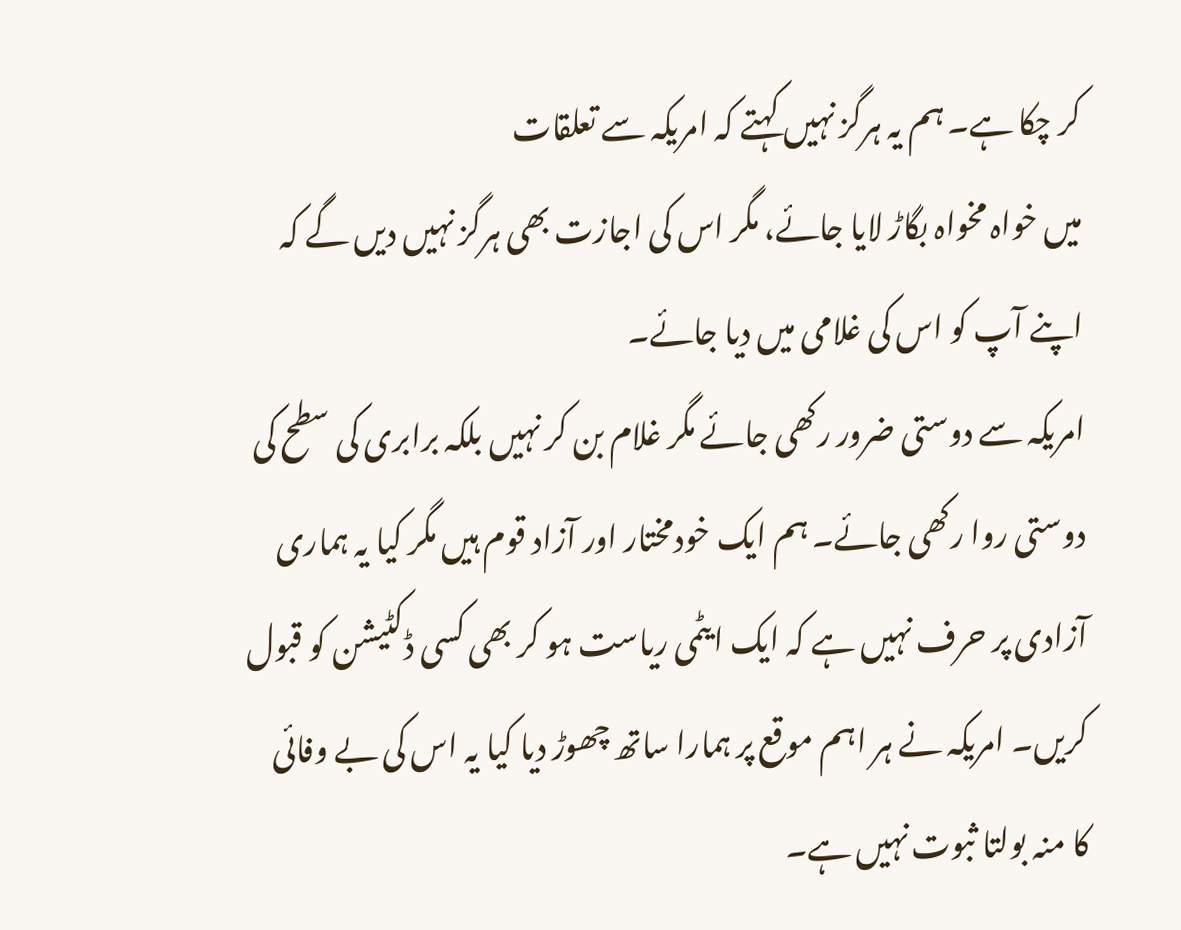کر چکا ہے۔ ہم یہ ہرگز نہیں کہتے کہ امریکہ سے تعلقات
میں خواہ مخواہ بگاڑ لایا جائے، مگر اس کی اجازت بھی ہرگز نہیں دیں گے کہ
اپنے آپ کو اس کی غلامی میں دیا جائے۔
امریکہ سے دوستی ضرور رکھی جائے مگر غلام بن کر نہیں بلکہ برابری کی سطح کی
دوستی روا رکھی جائے۔ ہم ایک خودمختار اور آزاد قوم ہیں مگر کیا یہ ہماری
آزادی پر حرف نہیں ہے کہ ایک ایٹمی ریاست ہو کر بھی کسی ڈکٹیشن کو قبول
کریں۔ امریکہ نے ہر اہم موقع پر ہمارا ساتھ چھوڑ دیا کیا یہ اس کی بے وفائی
کا منہ بولتا ثبوت نہیں ہے۔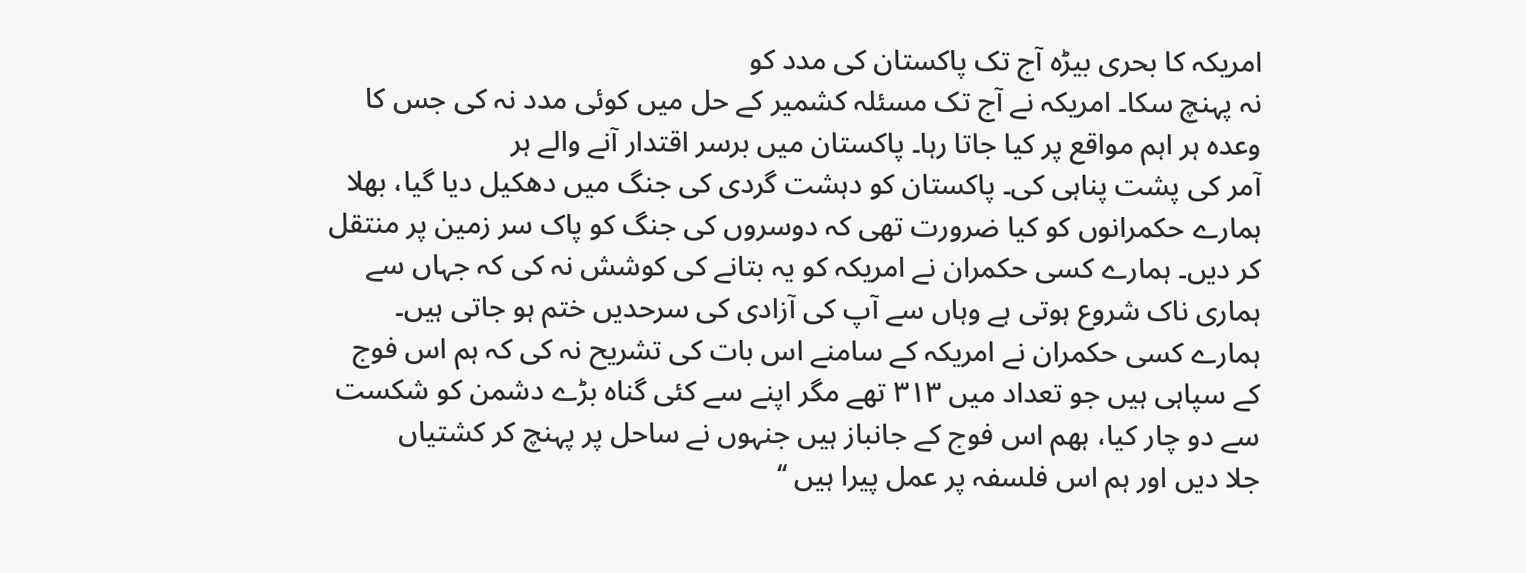امریکہ کا بحری بیڑہ آج تک پاکستان کی مدد کو
نہ پہنچ سکا۔ امریکہ نے آج تک مسئلہ کشمیر کے حل میں کوئی مدد نہ کی جس کا
وعدہ ہر اہم مواقع پر کیا جاتا رہا۔ پاکستان میں برسر اقتدار آنے والے ہر
آمر کی پشت پناہی کی۔ پاکستان کو دہشت گردی کی جنگ میں دھکیل دیا گیا، بھلا
ہمارے حکمرانوں کو کیا ضرورت تھی کہ دوسروں کی جنگ کو پاک سر زمین پر منتقل
کر دیں۔ ہمارے کسی حکمران نے امریکہ کو یہ بتانے کی کوشش نہ کی کہ جہاں سے
ہماری ناک شروع ہوتی ہے وہاں سے آپ کی آزادی کی سرحدیں ختم ہو جاتی ہیں۔
ہمارے کسی حکمران نے امریکہ کے سامنے اس بات کی تشریح نہ کی کہ ہم اس فوج
کے سپاہی ہیں جو تعداد میں ٣١٣ تھے مگر اپنے سے کئی گناہ بڑے دشمن کو شکست
سے دو چار کیا، ہھم اس فوج کے جانباز ہیں جنہوں نے ساحل پر پہنچ کر کشتیاں
جلا دیں اور ہم اس فلسفہ پر عمل پیرا ہیں ‘‘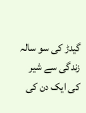گیدڑ کی سو سالہ زندگی سے شیر
کی ایک دن کی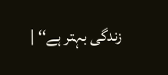زندگی بہتر ہے‘‘ |